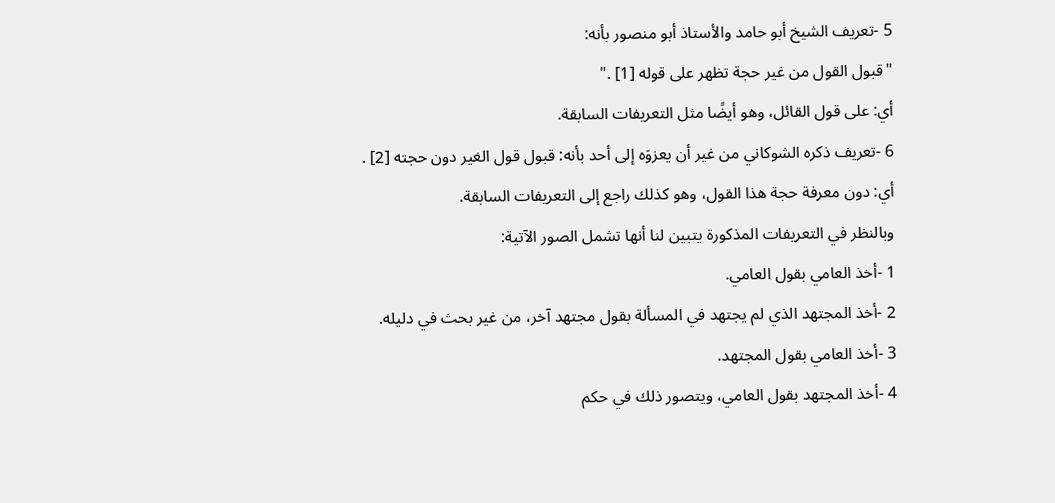5 -تعريف الشيخ أبو حامد والأستاذ أبو منصور بأنه:
"قبول القول من غير حجة تظهر على قوله [1] ."
أي: على قول القائل، وهو أيضًا مثل التعريفات السابقة.
6 -تعريف ذكره الشوكاني من غير أن يعزوَه إلى أحد بأنه: قبول قول الغير دون حجته [2] .
أي: دون معرفة حجة هذا القول، وهو كذلك راجع إلى التعريفات السابقة.
وبالنظر في التعريفات المذكورة يتبين لنا أنها تشمل الصور الآتية:
1 -أخذ العامي بقول العامي.
2 -أخذ المجتهد الذي لم يجتهد في المسألة بقول مجتهد آخر، من غير بحث في دليله.
3 -أخذ العامي بقول المجتهد.
4 -أخذ المجتهد بقول العامي، ويتصور ذلك في حكم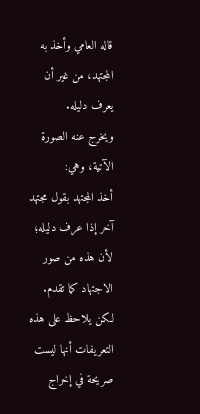قاله العامي وأخذ به المجتهد، من غير أن يعرف دليله.
ويخرج عنه الصورة الآتية، وهي:
أخذ المجتهد بقول مجتهد آخر إذا عرف دليله؛ لأن هذه من صور الاجتهاد كما تقدم.
لكن يلاحظ على هذه التعريفات أنها ليست صريحة في إخراج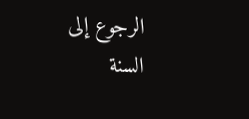الرجوع إلى السنة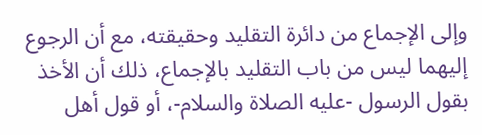وإلى الإجماع من دائرة التقليد وحقيقته، مع أن الرجوع إليهما ليس من باب التقليد بالإجماع، ذلك أن الأخذ بقول الرسول -عليه الصلاة والسلام-، أو قول أهل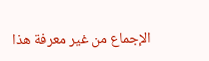الإجماع من غير معرفة هذا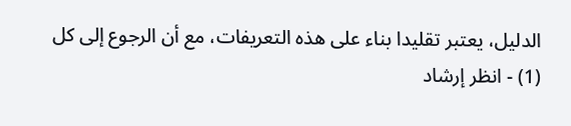الدليل، يعتبر تقليدا بناء على هذه التعريفات، مع أن الرجوع إلى كل
(1) - انظر إرشاد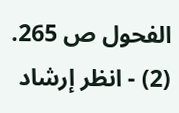الفحول ص 265.
(2) - انظر إرشاد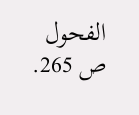الفحول ص 265.